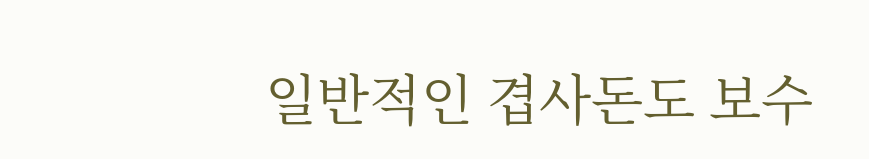일반적인 겹사돈도 보수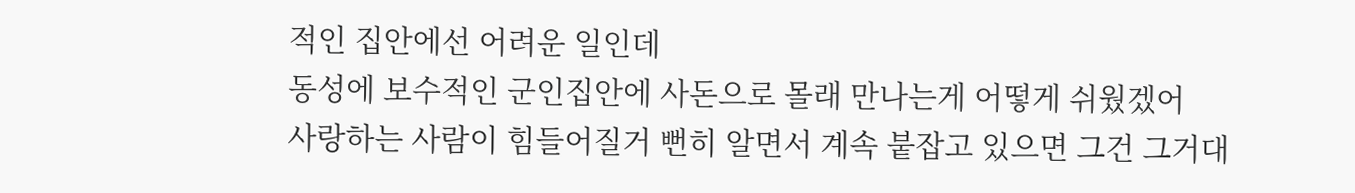적인 집안에선 어려운 일인데
동성에 보수적인 군인집안에 사돈으로 몰래 만나는게 어떻게 쉬웠겠어
사랑하는 사람이 힘들어질거 뻔히 알면서 계속 붙잡고 있으면 그건 그거대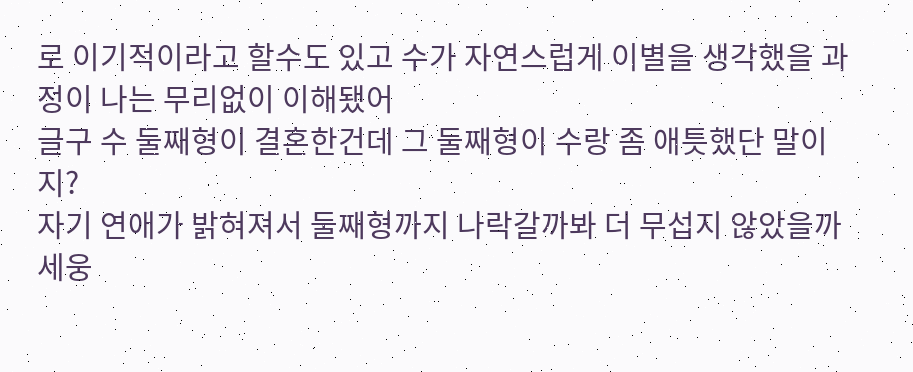로 이기적이라고 할수도 있고 수가 자연스럽게 이별을 생각했을 과정이 나는 무리없이 이해됐어
글구 수 둘째형이 결혼한건데 그 둘째형이 수랑 좀 애틋했단 말이지?
자기 연애가 밝혀져서 둘째형까지 나락갈까봐 더 무섭지 않았을까
세웅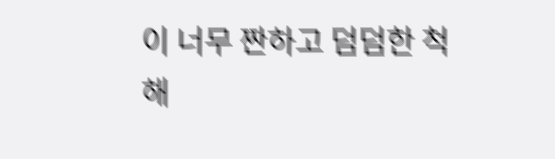이 너무 짠하고 덤덤한 척해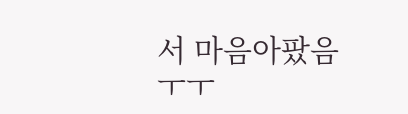서 마음아팠음ㅜㅜ